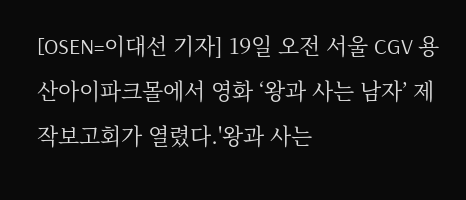[OSEN=이대선 기자] 19일 오전 서울 CGV 용산아이파크몰에서 영화 ‘왕과 사는 남자’ 제작보고회가 열렸다.'왕과 사는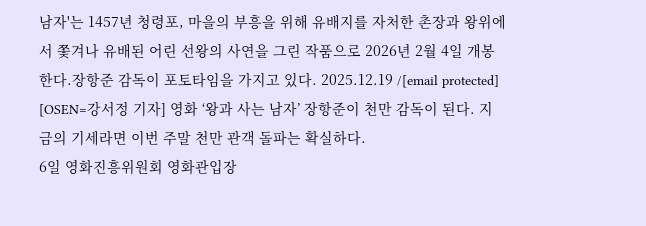남자'는 1457년 청령포, 마을의 부흥을 위해 유배지를 자처한 촌장과 왕위에서 쫓겨나 유배된 어린 선왕의 사연을 그린 작품으로 2026년 2월 4일 개봉한다.장항준 감독이 포토타임을 가지고 있다. 2025.12.19 /[email protected]
[OSEN=강서정 기자] 영화 ‘왕과 사는 남자’ 장항준이 천만 감독이 된다. 지금의 기세라면 이번 주말 천만 관객 돌파는 확실하다.
6일 영화진흥위원회 영화관입장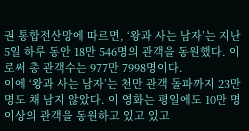권 통합전산망에 따르면, ‘왕과 사는 남자’는 지난 5일 하루 동안 18만 546명의 관객을 동원했다. 이로써 총 관객수는 977만 7998명이다.
이에 ‘왕과 사는 남자’는 천만 관객 돌파까지 23만 명도 채 남지 않았다. 이 영화는 평일에도 10만 명 이상의 관객을 동원하고 있고 있고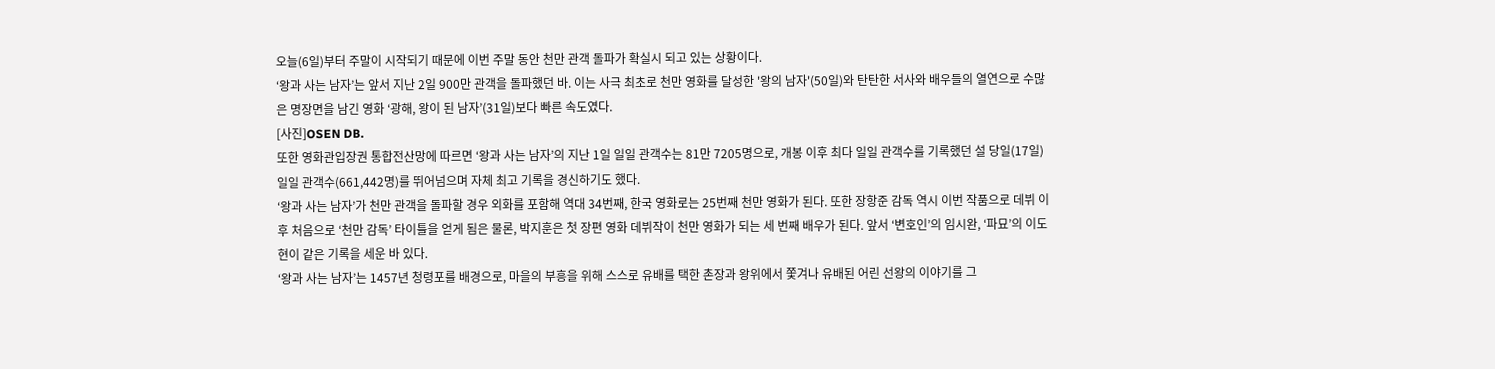오늘(6일)부터 주말이 시작되기 때문에 이번 주말 동안 천만 관객 돌파가 확실시 되고 있는 상황이다.
‘왕과 사는 남자’는 앞서 지난 2일 900만 관객을 돌파했던 바. 이는 사극 최초로 천만 영화를 달성한 '왕의 남자'(50일)와 탄탄한 서사와 배우들의 열연으로 수많은 명장면을 남긴 영화 ‘광해, 왕이 된 남자’(31일)보다 빠른 속도였다.
[사진]OSEN DB.
또한 영화관입장권 통합전산망에 따르면 ‘왕과 사는 남자’의 지난 1일 일일 관객수는 81만 7205명으로, 개봉 이후 최다 일일 관객수를 기록했던 설 당일(17일) 일일 관객수(661,442명)를 뛰어넘으며 자체 최고 기록을 경신하기도 했다.
‘왕과 사는 남자’가 천만 관객을 돌파할 경우 외화를 포함해 역대 34번째, 한국 영화로는 25번째 천만 영화가 된다. 또한 장항준 감독 역시 이번 작품으로 데뷔 이후 처음으로 ‘천만 감독’ 타이틀을 얻게 됨은 물론, 박지훈은 첫 장편 영화 데뷔작이 천만 영화가 되는 세 번째 배우가 된다. 앞서 ‘변호인’의 임시완, ‘파묘’의 이도현이 같은 기록을 세운 바 있다.
‘왕과 사는 남자’는 1457년 청령포를 배경으로, 마을의 부흥을 위해 스스로 유배를 택한 촌장과 왕위에서 쫓겨나 유배된 어린 선왕의 이야기를 그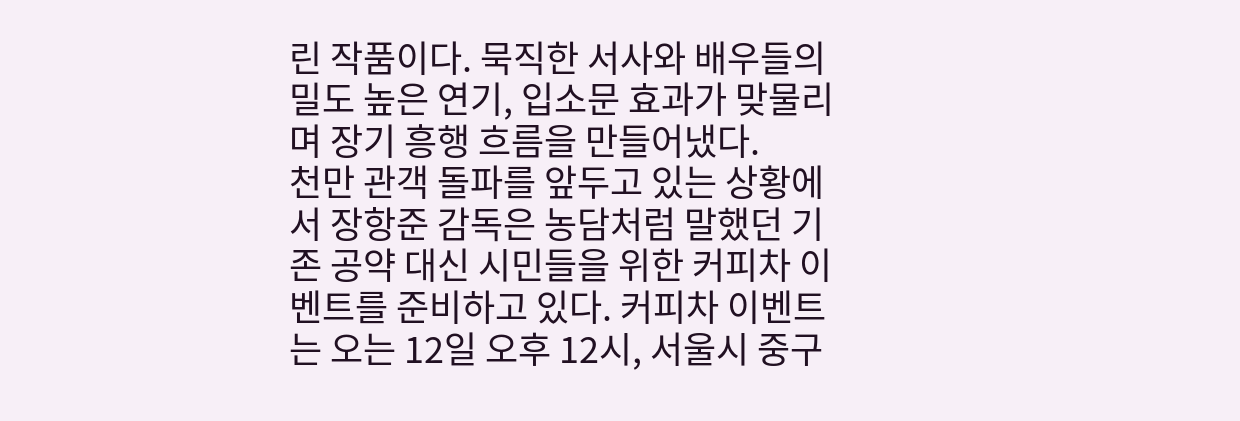린 작품이다. 묵직한 서사와 배우들의 밀도 높은 연기, 입소문 효과가 맞물리며 장기 흥행 흐름을 만들어냈다.
천만 관객 돌파를 앞두고 있는 상황에서 장항준 감독은 농담처럼 말했던 기존 공약 대신 시민들을 위한 커피차 이벤트를 준비하고 있다. 커피차 이벤트는 오는 12일 오후 12시, 서울시 중구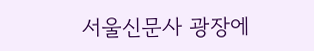서울신문사 광장에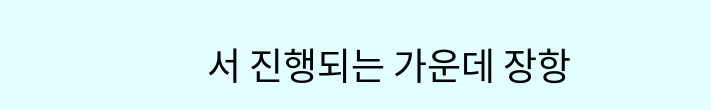서 진행되는 가운데 장항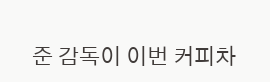준 감독이 이번 커피차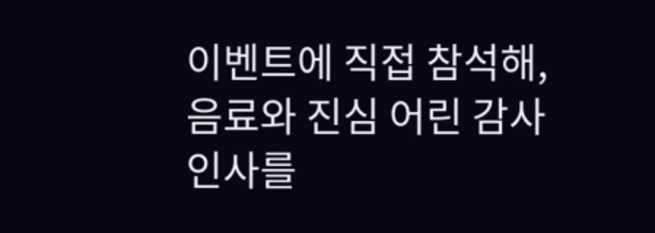이벤트에 직접 참석해, 음료와 진심 어린 감사 인사를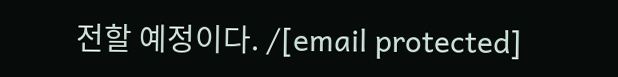전할 예정이다. /[email protected]